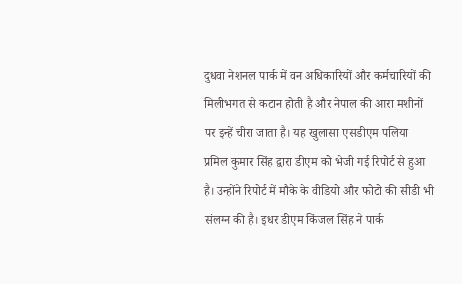दुधवा नेशनल पार्क में वन अधिकारियों और कर्मचारियों की मिलीभगत से कटान होती है और नेपाल की आरा मशीनों पर इन्हें चीरा जाता है। यह खुलासा एसडीएम पलिया प्रमिल कुमार सिंह द्वारा डीएम को भेजी गई रिपोर्ट से हुआ है। उन्होंने रिपोर्ट में मौके के वीडियो और फोटो की सीडी भी संलग्न की है। इधर डीएम किंजल सिंह ने पार्क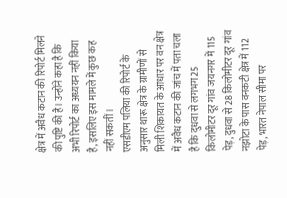क्षेत्र में अवैध कटान की रिपोर्ट मिलने की पुष्टि की है। उन्होंने कहा है कि अभी रिपोर्ट का अध्ययन नहीं किया है, इसलिए इस मामले में कुछ कह नहीं सकतीं।
एसडीएम पलिया की रिपोर्ट के अनुसार थारू क्षेत्र के ग्रामीणों से मिली शिकायत के आधार पर वन क्षेत्र में अवैध कटान की जांच में पता चला है कि दुधवा से लगभग 25 किलोमीटर दूर गांव जयनगर में 115 पेड़, दुधवा से 28 किलोमीटर दूर गांव नझोटा के पास वनकटी क्षेत्र में 112 पेड़, भारत नेपाल सीमा पर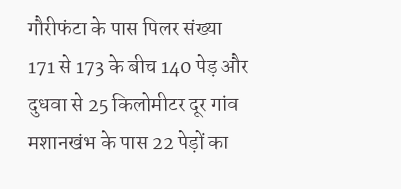गौरीफंटा के पास पिलर संख्या 171 से 173 के बीच 140 पेड़ और दुधवा से 25 किलोमीटर दूर गांव मशानखंभ के पास 22 पेड़ों का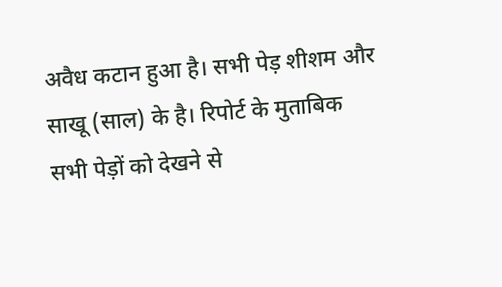अवैध कटान हुआ है। सभी पेड़ शीशम और साखू (साल) के है। रिपोर्ट के मुताबिक सभी पेड़ों को देखने से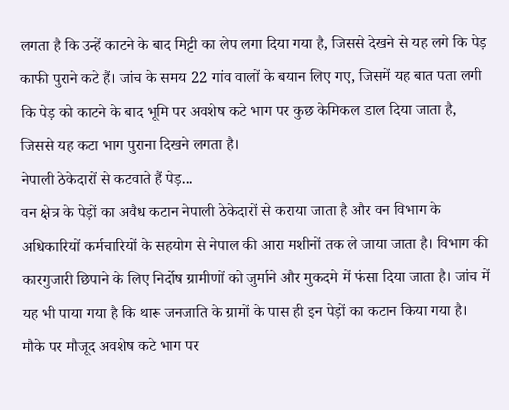लगता है कि उन्हें काटने के बाद मिट्टी का लेप लगा दिया गया है, जिससे देखने से यह लगे कि पेड़ काफी पुराने कटे हैं। जांच के समय 22 गांव वालों के बयान लिए गए, जिसमें यह बात पता लगी कि पेड़ को काटने के बाद भूमि पर अवशेष कटे भाग पर कुछ केमिकल डाल दिया जाता है, जिससे यह कटा भाग पुराना दिखने लगता है।
नेपाली ठेकेदारों से कटवाते हैं पेड़...
वन क्षेत्र के पेड़ों का अवैध कटान नेपाली ठेकेदारों से कराया जाता है और वन विभाग के अधिकारियों कर्मचारियों के सहयोग से नेपाल की आरा मशीनों तक ले जाया जाता है। विभाग की कारगुजारी छिपाने के लिए निर्दोष ग्रामीणों को जुर्माने और मुकदमे में फंसा दिया जाता है। जांच में यह भी पाया गया है कि थारू जनजाति के ग्रामों के पास ही इन पेड़ों का कटान किया गया है। मौके पर मौजूद अवशेष कटे भाग पर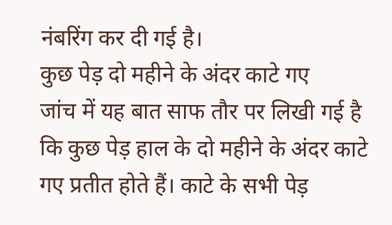नंबरिंग कर दी गई है।
कुछ पेड़ दो महीने के अंदर काटे गए
जांच में यह बात साफ तौर पर लिखी गई है कि कुछ पेड़ हाल के दो महीने के अंदर काटे गए प्रतीत होते हैं। काटे के सभी पेड़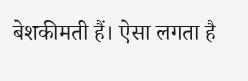बेशकीमती हैं। ऐसा लगता है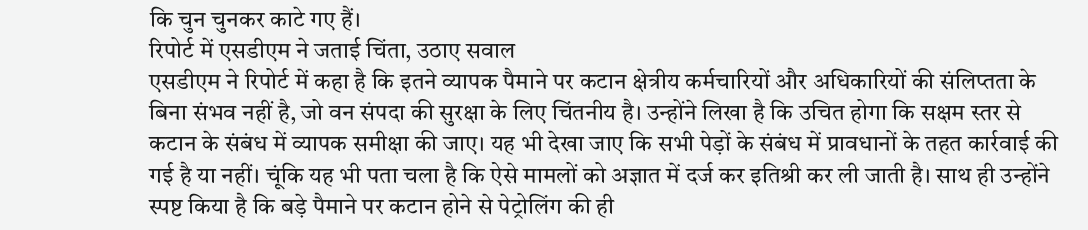कि चुन चुनकर काटे गए हैं।
रिपोर्ट में एसडीएम ने जताई चिंता, उठाए सवाल
एसडीएम ने रिपोर्ट में कहा है कि इतने व्यापक पैमाने पर कटान क्षेत्रीय कर्मचारियों और अधिकारियों की संलिप्तता के बिना संभव नहीं है, जो वन संपदा की सुरक्षा के लिए चिंतनीय है। उन्होंने लिखा है कि उचित होगा कि सक्षम स्तर से कटान के संबंध में व्यापक समीक्षा की जाए। यह भी देखा जाए कि सभी पेड़ों के संबंध में प्रावधानों के तहत कार्रवाई की गई है या नहीं। चूंकि यह भी पता चला है कि ऐसे मामलों को अज्ञात में दर्ज कर इतिश्री कर ली जाती है। साथ ही उन्होंने स्पष्ट किया है कि बड़े पैमाने पर कटान होने से पेट्रोलिंग की ही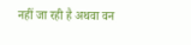नहीं जा रही है अथवा वन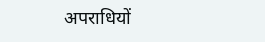अपराधियों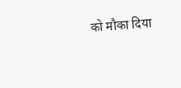को मौका दिया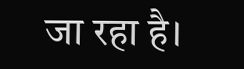जा रहा है।